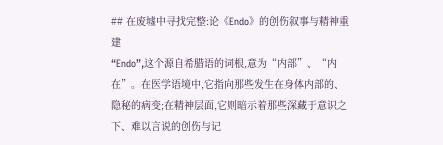## 在废墟中寻找完整:论《Endo》的创伤叙事与精神重建
“Endo”,这个源自希腊语的词根,意为“内部”、“内在”。在医学语境中,它指向那些发生在身体内部的、隐秘的病变;在精神层面,它则暗示着那些深藏于意识之下、难以言说的创伤与记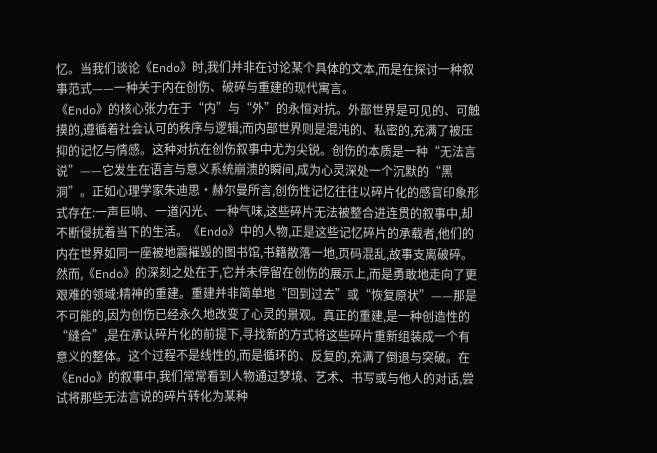忆。当我们谈论《Endo》时,我们并非在讨论某个具体的文本,而是在探讨一种叙事范式——一种关于内在创伤、破碎与重建的现代寓言。
《Endo》的核心张力在于“内”与“外”的永恒对抗。外部世界是可见的、可触摸的,遵循着社会认可的秩序与逻辑;而内部世界则是混沌的、私密的,充满了被压抑的记忆与情感。这种对抗在创伤叙事中尤为尖锐。创伤的本质是一种“无法言说”——它发生在语言与意义系统崩溃的瞬间,成为心灵深处一个沉默的“黑洞”。正如心理学家朱迪思·赫尔曼所言,创伤性记忆往往以碎片化的感官印象形式存在:一声巨响、一道闪光、一种气味,这些碎片无法被整合进连贯的叙事中,却不断侵扰着当下的生活。《Endo》中的人物,正是这些记忆碎片的承载者,他们的内在世界如同一座被地震摧毁的图书馆,书籍散落一地,页码混乱,故事支离破碎。
然而,《Endo》的深刻之处在于,它并未停留在创伤的展示上,而是勇敢地走向了更艰难的领域:精神的重建。重建并非简单地“回到过去”或“恢复原状”——那是不可能的,因为创伤已经永久地改变了心灵的景观。真正的重建,是一种创造性的“缝合”,是在承认碎片化的前提下,寻找新的方式将这些碎片重新组装成一个有意义的整体。这个过程不是线性的,而是循环的、反复的,充满了倒退与突破。在《Endo》的叙事中,我们常常看到人物通过梦境、艺术、书写或与他人的对话,尝试将那些无法言说的碎片转化为某种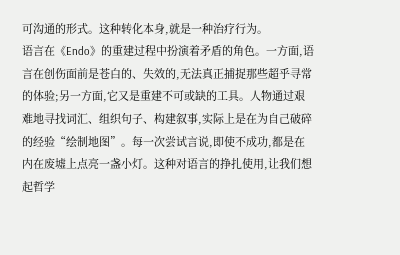可沟通的形式。这种转化本身,就是一种治疗行为。
语言在《Endo》的重建过程中扮演着矛盾的角色。一方面,语言在创伤面前是苍白的、失效的,无法真正捕捉那些超乎寻常的体验;另一方面,它又是重建不可或缺的工具。人物通过艰难地寻找词汇、组织句子、构建叙事,实际上是在为自己破碎的经验“绘制地图”。每一次尝试言说,即使不成功,都是在内在废墟上点亮一盏小灯。这种对语言的挣扎使用,让我们想起哲学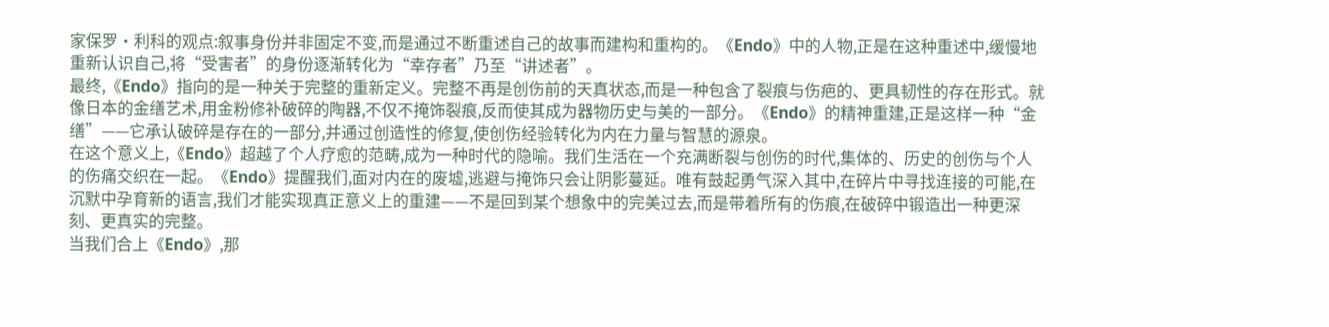家保罗·利科的观点:叙事身份并非固定不变,而是通过不断重述自己的故事而建构和重构的。《Endo》中的人物,正是在这种重述中,缓慢地重新认识自己,将“受害者”的身份逐渐转化为“幸存者”乃至“讲述者”。
最终,《Endo》指向的是一种关于完整的重新定义。完整不再是创伤前的天真状态,而是一种包含了裂痕与伤疤的、更具韧性的存在形式。就像日本的金缮艺术,用金粉修补破碎的陶器,不仅不掩饰裂痕,反而使其成为器物历史与美的一部分。《Endo》的精神重建,正是这样一种“金缮”——它承认破碎是存在的一部分,并通过创造性的修复,使创伤经验转化为内在力量与智慧的源泉。
在这个意义上,《Endo》超越了个人疗愈的范畴,成为一种时代的隐喻。我们生活在一个充满断裂与创伤的时代,集体的、历史的创伤与个人的伤痛交织在一起。《Endo》提醒我们,面对内在的废墟,逃避与掩饰只会让阴影蔓延。唯有鼓起勇气深入其中,在碎片中寻找连接的可能,在沉默中孕育新的语言,我们才能实现真正意义上的重建——不是回到某个想象中的完美过去,而是带着所有的伤痕,在破碎中锻造出一种更深刻、更真实的完整。
当我们合上《Endo》,那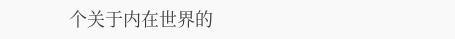个关于内在世界的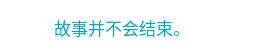故事并不会结束。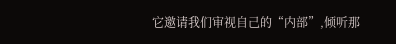它邀请我们审视自己的“内部”,倾听那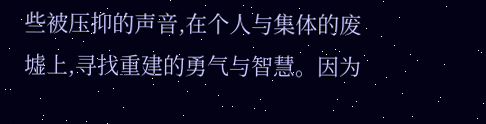些被压抑的声音,在个人与集体的废墟上,寻找重建的勇气与智慧。因为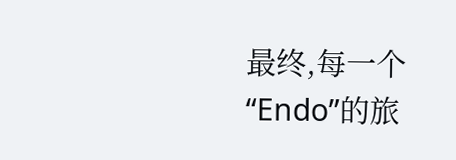最终,每一个“Endo”的旅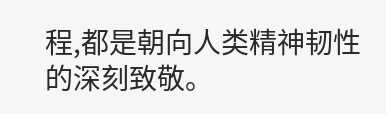程,都是朝向人类精神韧性的深刻致敬。